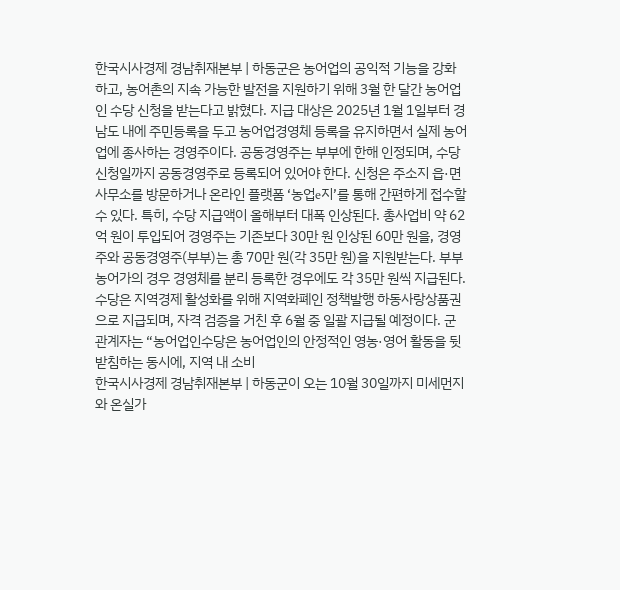한국시사경제 경남취재본부 | 하동군은 농어업의 공익적 기능을 강화하고, 농어촌의 지속 가능한 발전을 지원하기 위해 3월 한 달간 농어업인 수당 신청을 받는다고 밝혔다. 지급 대상은 2025년 1월 1일부터 경남도 내에 주민등록을 두고 농어업경영체 등록을 유지하면서 실제 농어업에 종사하는 경영주이다. 공동경영주는 부부에 한해 인정되며, 수당 신청일까지 공동경영주로 등록되어 있어야 한다. 신청은 주소지 읍·면사무소를 방문하거나 온라인 플랫폼 ‘농업e지’를 통해 간편하게 접수할 수 있다. 특히, 수당 지급액이 올해부터 대폭 인상된다. 총사업비 약 62억 원이 투입되어 경영주는 기존보다 30만 원 인상된 60만 원을, 경영주와 공동경영주(부부)는 총 70만 원(각 35만 원)을 지원받는다. 부부 농어가의 경우 경영체를 분리 등록한 경우에도 각 35만 원씩 지급된다. 수당은 지역경제 활성화를 위해 지역화폐인 정책발행 하동사랑상품권으로 지급되며, 자격 검증을 거친 후 6월 중 일괄 지급될 예정이다. 군 관계자는 “농어업인수당은 농어업인의 안정적인 영농·영어 활동을 뒷받침하는 동시에, 지역 내 소비
한국시사경제 경남취재본부 | 하동군이 오는 10월 30일까지 미세먼지와 온실가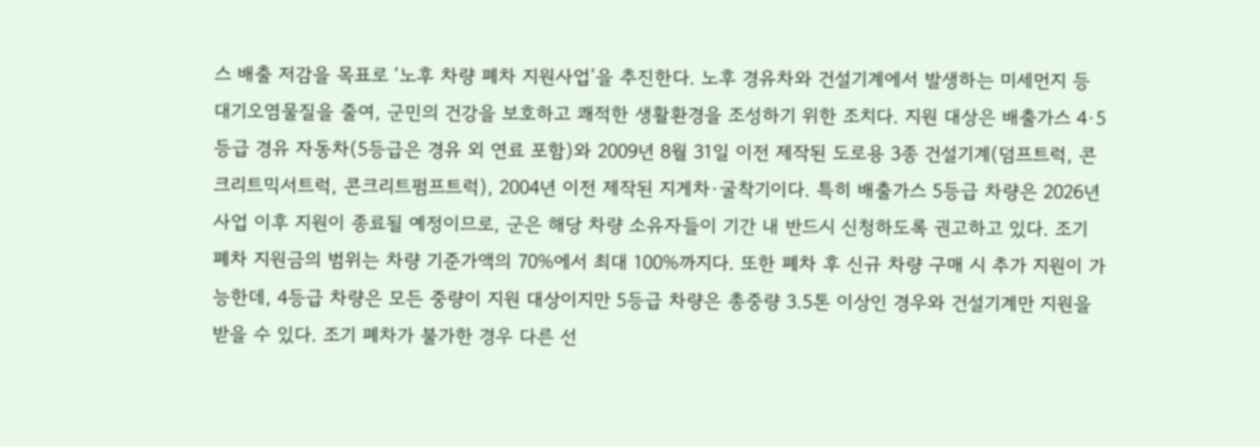스 배출 저감을 목표로 ‘노후 차량 폐차 지원사업’을 추진한다. 노후 경유차와 건설기계에서 발생하는 미세먼지 등 대기오염물질을 줄여, 군민의 건강을 보호하고 쾌적한 생활환경을 조성하기 위한 조치다. 지원 대상은 배출가스 4·5등급 경유 자동차(5등급은 경유 외 연료 포함)와 2009년 8월 31일 이전 제작된 도로용 3종 건설기계(덤프트럭, 콘크리트믹서트럭, 콘크리트펌프트럭), 2004년 이전 제작된 지게차·굴착기이다. 특히 배출가스 5등급 차량은 2026년 사업 이후 지원이 종료될 예정이므로, 군은 해당 차량 소유자들이 기간 내 반드시 신청하도록 권고하고 있다. 조기 폐차 지원금의 범위는 차량 기준가액의 70%에서 최대 100%까지다. 또한 폐차 후 신규 차량 구매 시 추가 지원이 가능한데, 4등급 차량은 모든 중량이 지원 대상이지만 5등급 차량은 총중량 3.5톤 이상인 경우와 건설기계만 지원을 받을 수 있다. 조기 폐차가 불가한 경우 다른 선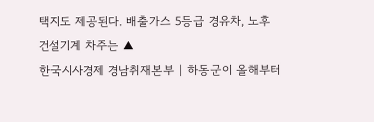택지도 제공된다. 배출가스 5등급 경유차, 노후 건설기계 차주는 ▲
한국시사경제 경남취재본부 | 하동군이 올해부터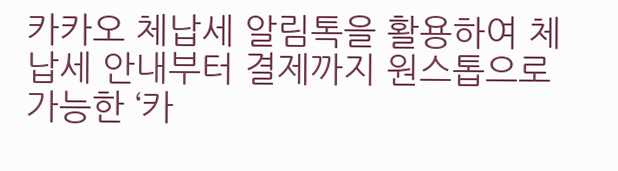카카오 체납세 알림톡을 활용하여 체납세 안내부터 결제까지 원스톱으로 가능한 ‘카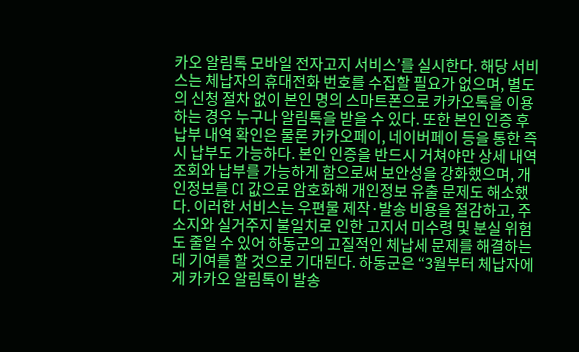카오 알림톡 모바일 전자고지 서비스’를 실시한다. 해당 서비스는 체납자의 휴대전화 번호를 수집할 필요가 없으며, 별도의 신청 절차 없이 본인 명의 스마트폰으로 카카오톡을 이용하는 경우 누구나 알림톡을 받을 수 있다. 또한 본인 인증 후 납부 내역 확인은 물론 카카오페이, 네이버페이 등을 통한 즉시 납부도 가능하다. 본인 인증을 반드시 거쳐야만 상세 내역 조회와 납부를 가능하게 함으로써 보안성을 강화했으며, 개인정보를 CI 값으로 암호화해 개인정보 유출 문제도 해소했다. 이러한 서비스는 우편물 제작·발송 비용을 절감하고, 주소지와 실거주지 불일치로 인한 고지서 미수령 및 분실 위험도 줄일 수 있어 하동군의 고질적인 체납세 문제를 해결하는 데 기여를 할 것으로 기대된다. 하동군은 “3월부터 체납자에게 카카오 알림톡이 발송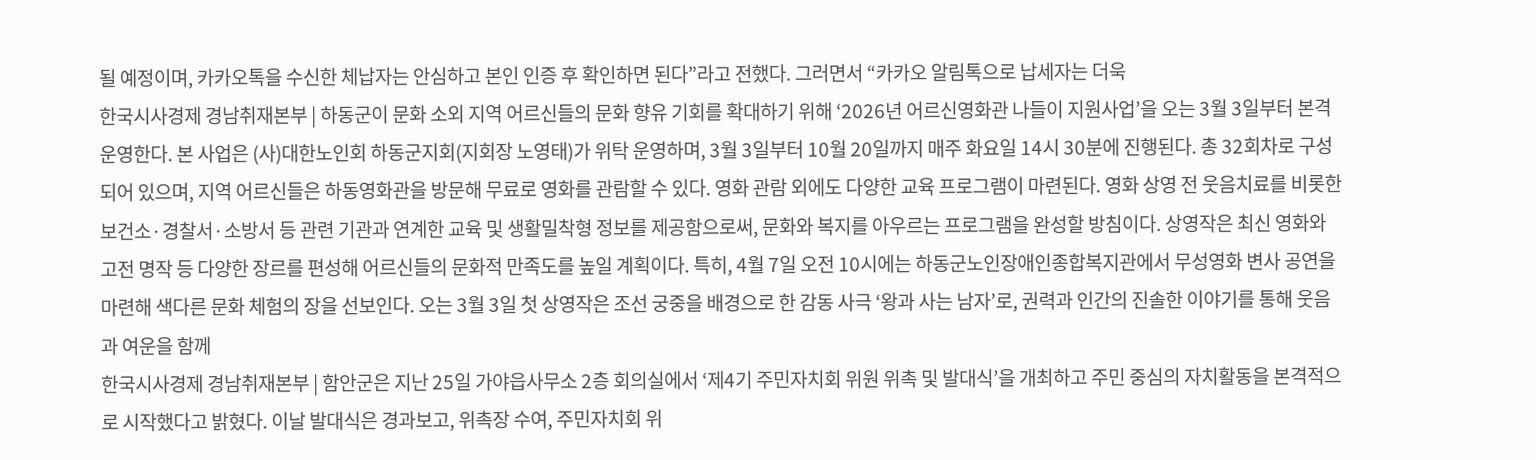될 예정이며, 카카오톡을 수신한 체납자는 안심하고 본인 인증 후 확인하면 된다”라고 전했다. 그러면서 “카카오 알림톡으로 납세자는 더욱
한국시사경제 경남취재본부 | 하동군이 문화 소외 지역 어르신들의 문화 향유 기회를 확대하기 위해 ‘2026년 어르신영화관 나들이 지원사업’을 오는 3월 3일부터 본격 운영한다. 본 사업은 (사)대한노인회 하동군지회(지회장 노영태)가 위탁 운영하며, 3월 3일부터 10월 20일까지 매주 화요일 14시 30분에 진행된다. 총 32회차로 구성되어 있으며, 지역 어르신들은 하동영화관을 방문해 무료로 영화를 관람할 수 있다. 영화 관람 외에도 다양한 교육 프로그램이 마련된다. 영화 상영 전 웃음치료를 비롯한 보건소·경찰서·소방서 등 관련 기관과 연계한 교육 및 생활밀착형 정보를 제공함으로써, 문화와 복지를 아우르는 프로그램을 완성할 방침이다. 상영작은 최신 영화와 고전 명작 등 다양한 장르를 편성해 어르신들의 문화적 만족도를 높일 계획이다. 특히, 4월 7일 오전 10시에는 하동군노인장애인종합복지관에서 무성영화 변사 공연을 마련해 색다른 문화 체험의 장을 선보인다. 오는 3월 3일 첫 상영작은 조선 궁중을 배경으로 한 감동 사극 ‘왕과 사는 남자’로, 권력과 인간의 진솔한 이야기를 통해 웃음과 여운을 함께
한국시사경제 경남취재본부 | 함안군은 지난 25일 가야읍사무소 2층 회의실에서 ‘제4기 주민자치회 위원 위촉 및 발대식’을 개최하고 주민 중심의 자치활동을 본격적으로 시작했다고 밝혔다. 이날 발대식은 경과보고, 위촉장 수여, 주민자치회 위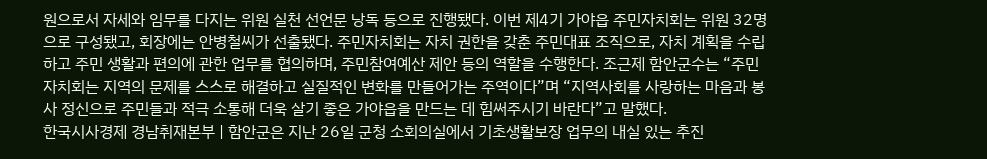원으로서 자세와 임무를 다지는 위원 실천 선언문 낭독 등으로 진행됐다. 이번 제4기 가야읍 주민자치회는 위원 32명으로 구성됐고, 회장에는 안병철씨가 선출됐다. 주민자치회는 자치 권한을 갖춘 주민대표 조직으로, 자치 계획을 수립하고 주민 생활과 편의에 관한 업무를 협의하며, 주민참여예산 제안 등의 역할을 수행한다. 조근제 함안군수는 “주민자치회는 지역의 문제를 스스로 해결하고 실질적인 변화를 만들어가는 주역이다”며 “지역사회를 사랑하는 마음과 봉사 정신으로 주민들과 적극 소통해 더욱 살기 좋은 가야읍을 만드는 데 힘써주시기 바란다”고 말했다.
한국시사경제 경남취재본부 | 함안군은 지난 26일 군청 소회의실에서 기초생활보장 업무의 내실 있는 추진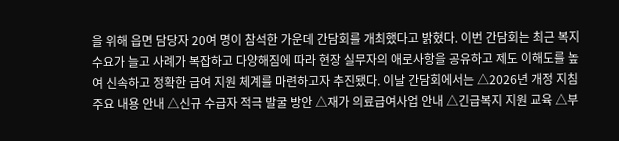을 위해 읍면 담당자 20여 명이 참석한 가운데 간담회를 개최했다고 밝혔다. 이번 간담회는 최근 복지 수요가 늘고 사례가 복잡하고 다양해짐에 따라 현장 실무자의 애로사항을 공유하고 제도 이해도를 높여 신속하고 정확한 급여 지원 체계를 마련하고자 추진됐다. 이날 간담회에서는 △2026년 개정 지침 주요 내용 안내 △신규 수급자 적극 발굴 방안 △재가 의료급여사업 안내 △긴급복지 지원 교육 △부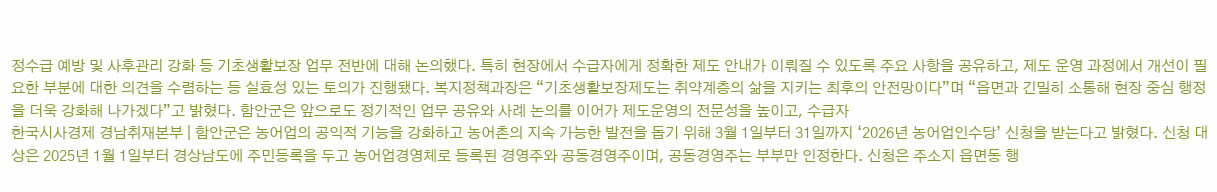정수급 예방 및 사후관리 강화 등 기초생활보장 업무 전반에 대해 논의했다. 특히 현장에서 수급자에게 정확한 제도 안내가 이뤄질 수 있도록 주요 사항을 공유하고, 제도 운영 과정에서 개선이 필요한 부분에 대한 의견을 수렴하는 등 실효성 있는 토의가 진행됐다. 복지정책과장은 “기초생활보장제도는 취약계층의 삶을 지키는 최후의 안전망이다”며 “읍면과 긴밀히 소통해 현장 중심 행정을 더욱 강화해 나가겠다”고 밝혔다. 함안군은 앞으로도 정기적인 업무 공유와 사례 논의를 이어가 제도운영의 전문성을 높이고, 수급자
한국시사경제 경남취재본부 | 함안군은 농어업의 공익적 기능을 강화하고 농어촌의 지속 가능한 발전을 돕기 위해 3월 1일부터 31일까지 ‘2026년 농어업인수당’ 신청을 받는다고 밝혔다. 신청 대상은 2025년 1월 1일부터 경상남도에 주민등록을 두고 농어업경영체로 등록된 경영주와 공동경영주이며, 공동경영주는 부부만 인정한다. 신청은 주소지 읍면동 행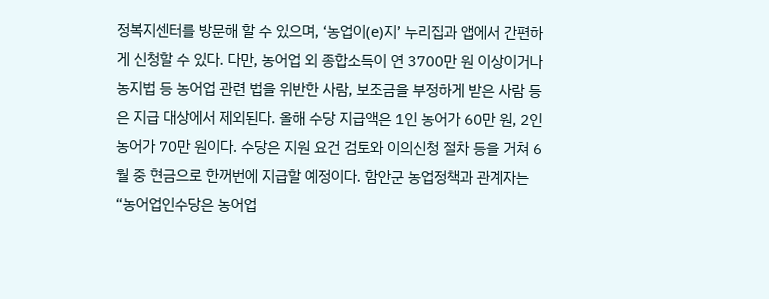정복지센터를 방문해 할 수 있으며, ‘농업이(e)지’ 누리집과 앱에서 간편하게 신청할 수 있다. 다만, 농어업 외 종합소득이 연 3700만 원 이상이거나 농지법 등 농어업 관련 법을 위반한 사람, 보조금을 부정하게 받은 사람 등은 지급 대상에서 제외된다. 올해 수당 지급액은 1인 농어가 60만 원, 2인 농어가 70만 원이다. 수당은 지원 요건 검토와 이의신청 절차 등을 거쳐 6월 중 현금으로 한꺼번에 지급할 예정이다. 함안군 농업정책과 관계자는 “농어업인수당은 농어업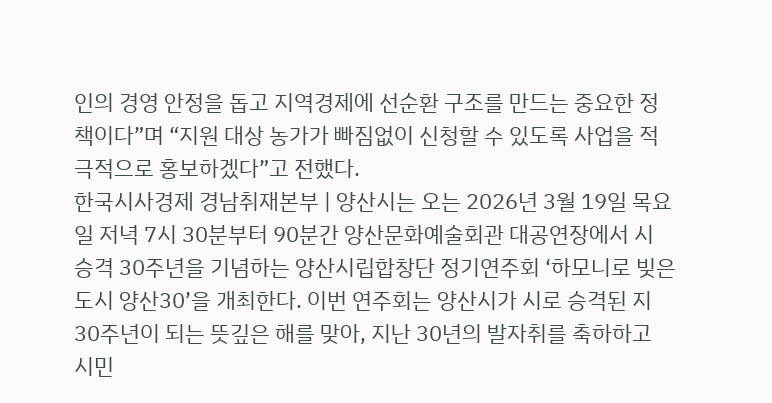인의 경영 안정을 돕고 지역경제에 선순환 구조를 만드는 중요한 정책이다”며 “지원 대상 농가가 빠짐없이 신청할 수 있도록 사업을 적극적으로 홍보하겠다”고 전했다.
한국시사경제 경남취재본부 | 양산시는 오는 2026년 3월 19일 목요일 저녁 7시 30분부터 90분간 양산문화예술회관 대공연장에서 시 승격 30주년을 기념하는 양산시립합창단 정기연주회 ‘하모니로 빚은 도시 양산30’을 개최한다. 이번 연주회는 양산시가 시로 승격된 지 30주년이 되는 뜻깊은 해를 맞아, 지난 30년의 발자취를 축하하고 시민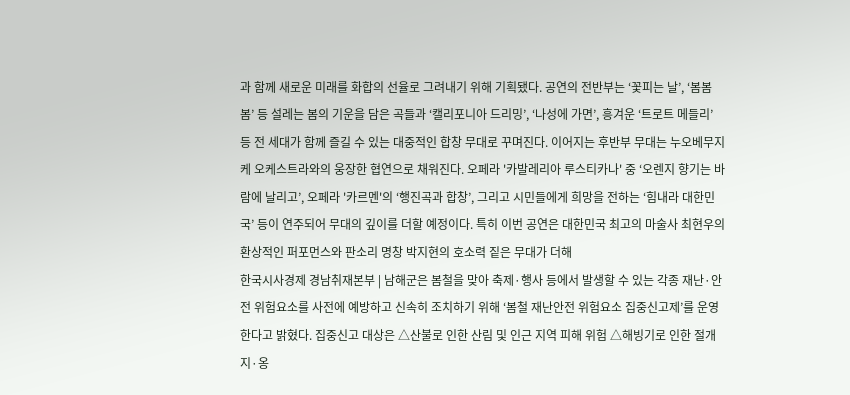과 함께 새로운 미래를 화합의 선율로 그려내기 위해 기획됐다. 공연의 전반부는 ‘꽃피는 날’, ‘봄봄봄’ 등 설레는 봄의 기운을 담은 곡들과 ‘캘리포니아 드리밍’, ‘나성에 가면’, 흥겨운 ‘트로트 메들리’ 등 전 세대가 함께 즐길 수 있는 대중적인 합창 무대로 꾸며진다. 이어지는 후반부 무대는 누오베무지케 오케스트라와의 웅장한 협연으로 채워진다. 오페라 '카발레리아 루스티카나' 중 ‘오렌지 향기는 바람에 날리고’, 오페라 '카르멘'의 ‘행진곡과 합창’, 그리고 시민들에게 희망을 전하는 ‘힘내라 대한민국’ 등이 연주되어 무대의 깊이를 더할 예정이다. 특히 이번 공연은 대한민국 최고의 마술사 최현우의 환상적인 퍼포먼스와 판소리 명창 박지현의 호소력 짙은 무대가 더해
한국시사경제 경남취재본부 | 남해군은 봄철을 맞아 축제·행사 등에서 발생할 수 있는 각종 재난·안전 위험요소를 사전에 예방하고 신속히 조치하기 위해 ‘봄철 재난안전 위험요소 집중신고제’를 운영한다고 밝혔다. 집중신고 대상은 △산불로 인한 산림 및 인근 지역 피해 위험 △해빙기로 인한 절개지·옹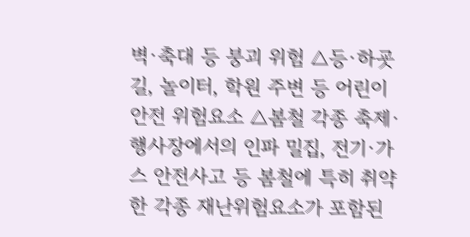벽·축대 등 붕괴 위험 △등·하굣길, 놀이터, 학원 주변 등 어린이 안전 위험요소 △봄철 각종 축제·행사장에서의 인파 밀집, 전기·가스 안전사고 등 봄철에 특히 취약한 각종 재난위험요소가 포함된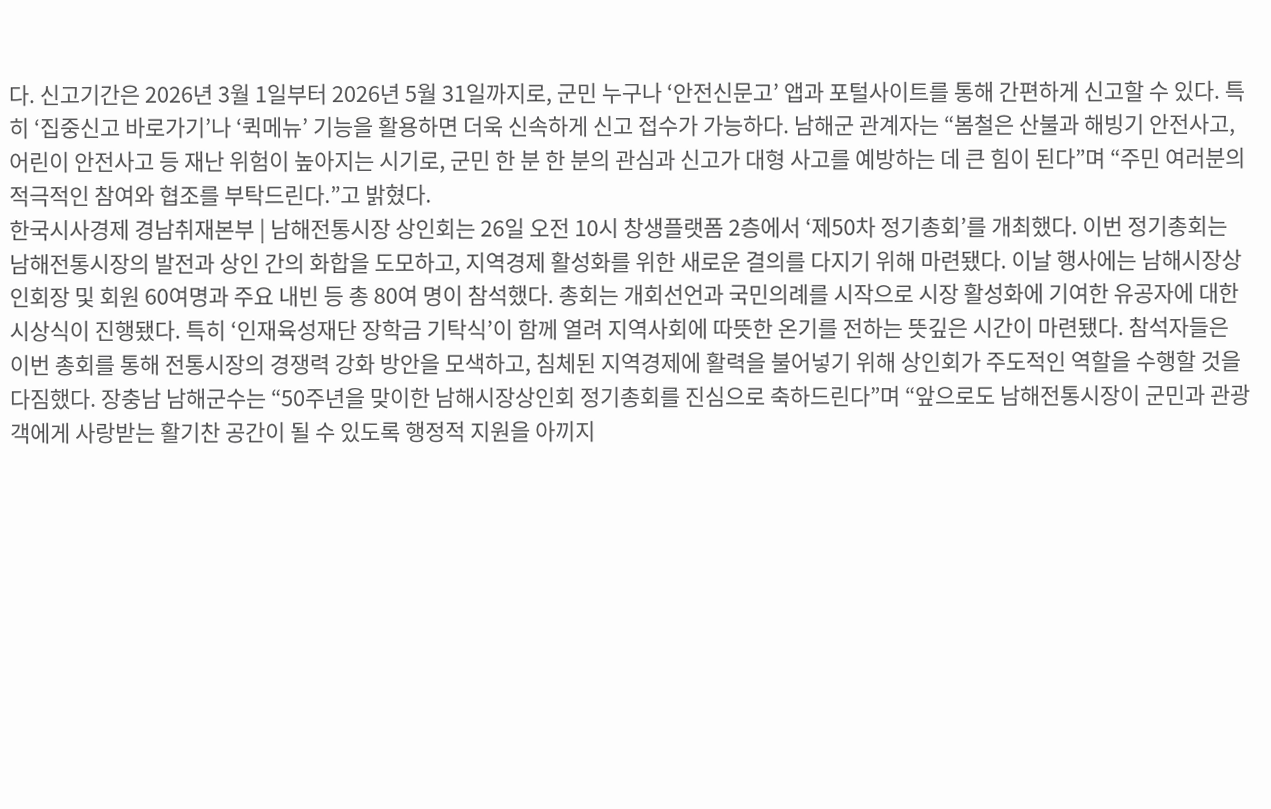다. 신고기간은 2026년 3월 1일부터 2026년 5월 31일까지로, 군민 누구나 ‘안전신문고’ 앱과 포털사이트를 통해 간편하게 신고할 수 있다. 특히 ‘집중신고 바로가기’나 ‘퀵메뉴’ 기능을 활용하면 더욱 신속하게 신고 접수가 가능하다. 남해군 관계자는 “봄철은 산불과 해빙기 안전사고, 어린이 안전사고 등 재난 위험이 높아지는 시기로, 군민 한 분 한 분의 관심과 신고가 대형 사고를 예방하는 데 큰 힘이 된다”며 “주민 여러분의 적극적인 참여와 협조를 부탁드린다.”고 밝혔다.
한국시사경제 경남취재본부 | 남해전통시장 상인회는 26일 오전 10시 창생플랫폼 2층에서 ‘제50차 정기총회’를 개최했다. 이번 정기총회는 남해전통시장의 발전과 상인 간의 화합을 도모하고, 지역경제 활성화를 위한 새로운 결의를 다지기 위해 마련됐다. 이날 행사에는 남해시장상인회장 및 회원 60여명과 주요 내빈 등 총 80여 명이 참석했다. 총회는 개회선언과 국민의례를 시작으로 시장 활성화에 기여한 유공자에 대한 시상식이 진행됐다. 특히 ‘인재육성재단 장학금 기탁식’이 함께 열려 지역사회에 따뜻한 온기를 전하는 뜻깊은 시간이 마련됐다. 참석자들은 이번 총회를 통해 전통시장의 경쟁력 강화 방안을 모색하고, 침체된 지역경제에 활력을 불어넣기 위해 상인회가 주도적인 역할을 수행할 것을 다짐했다. 장충남 남해군수는 “50주년을 맞이한 남해시장상인회 정기총회를 진심으로 축하드린다”며 “앞으로도 남해전통시장이 군민과 관광객에게 사랑받는 활기찬 공간이 될 수 있도록 행정적 지원을 아끼지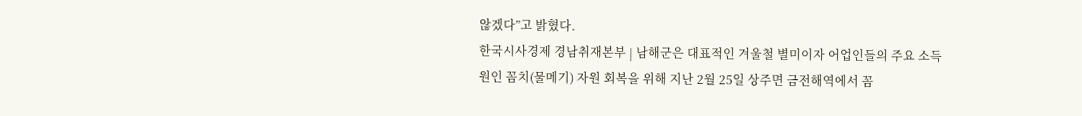않겠다”고 밝혔다.
한국시사경제 경남취재본부 | 남해군은 대표적인 겨울철 별미이자 어업인들의 주요 소득원인 꼼치(물메기) 자원 회복을 위해 지난 2월 25일 상주면 금전해역에서 꼼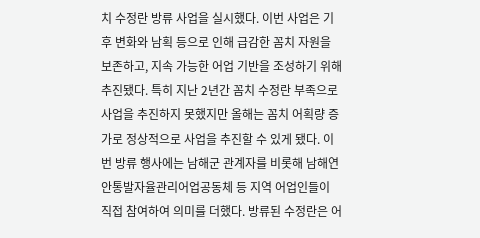치 수정란 방류 사업을 실시했다. 이번 사업은 기후 변화와 남획 등으로 인해 급감한 꼼치 자원을 보존하고, 지속 가능한 어업 기반을 조성하기 위해 추진됐다. 특히 지난 2년간 꼼치 수정란 부족으로 사업을 추진하지 못했지만 올해는 꼼치 어획량 증가로 정상적으로 사업을 추진할 수 있게 됐다. 이번 방류 행사에는 남해군 관계자를 비롯해 남해연안통발자율관리어업공동체 등 지역 어업인들이 직접 참여하여 의미를 더했다. 방류된 수정란은 어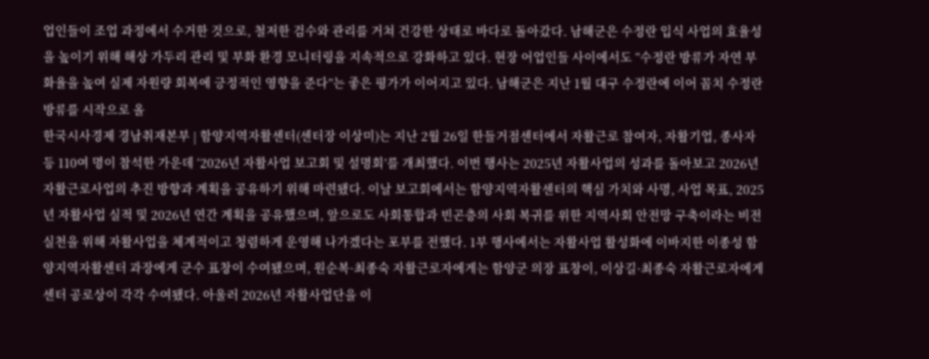업인들이 조업 과정에서 수거한 것으로, 철저한 검수와 관리를 거쳐 건강한 상태로 바다로 돌아갔다. 남해군은 수정란 입식 사업의 효율성을 높이기 위해 해상 가두리 관리 및 부화 환경 모니터링을 지속적으로 강화하고 있다. 현장 어업인들 사이에서도 “수정란 방류가 자연 부화율을 높여 실제 자원량 회복에 긍정적인 영향을 준다”는 좋은 평가가 이어지고 있다. 남해군은 지난 1월 대구 수정란에 이어 꼼치 수정란 방류를 시작으로 올
한국시사경제 경남취재본부 | 함양지역자활센터(센터장 이상미)는 지난 2월 26일 한들거점센터에서 자활근로 참여자, 자활기업, 종사자 등 110여 명이 참석한 가운데 ‘2026년 자활사업 보고회 및 설명회’를 개최했다. 이번 행사는 2025년 자활사업의 성과를 돌아보고 2026년 자활근로사업의 추진 방향과 계획을 공유하기 위해 마련됐다. 이날 보고회에서는 함양지역자활센터의 핵심 가치와 사명, 사업 목표, 2025년 자활사업 실적 및 2026년 연간 계획을 공유했으며, 앞으로도 사회통합과 빈곤층의 사회 복귀를 위한 지역사회 안전망 구축이라는 비전 실천을 위해 자활사업을 체계적이고 청렴하게 운영해 나가겠다는 포부를 전했다. 1부 행사에서는 자활사업 활성화에 이바지한 이종성 함양지역자활센터 과장에게 군수 표창이 수여됐으며, 원순복·최종숙 자활근로자에게는 함양군 의장 표창이, 이상길·최종숙 자활근로자에게 센터 공로상이 각각 수여됐다. 아울러 2026년 자활사업단을 이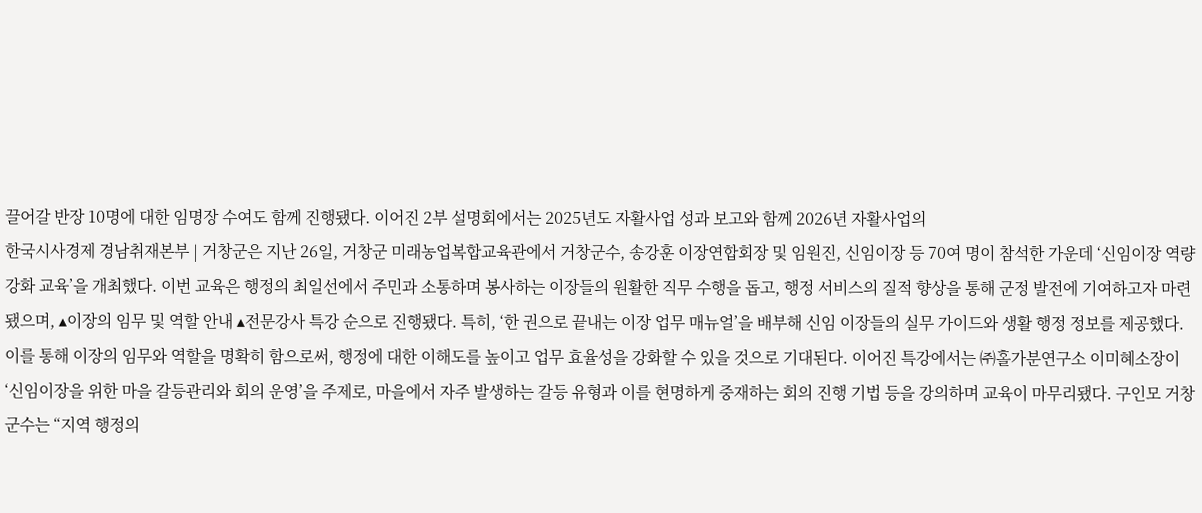끌어갈 반장 10명에 대한 임명장 수여도 함께 진행됐다. 이어진 2부 설명회에서는 2025년도 자활사업 성과 보고와 함께 2026년 자활사업의
한국시사경제 경남취재본부 | 거창군은 지난 26일, 거창군 미래농업복합교육관에서 거창군수, 송강훈 이장연합회장 및 임원진, 신임이장 등 70여 명이 참석한 가운데 ‘신임이장 역량강화 교육’을 개최했다. 이번 교육은 행정의 최일선에서 주민과 소통하며 봉사하는 이장들의 원활한 직무 수행을 돕고, 행정 서비스의 질적 향상을 통해 군정 발전에 기여하고자 마련됐으며, ▴이장의 임무 및 역할 안내 ▴전문강사 특강 순으로 진행됐다. 특히, ‘한 권으로 끝내는 이장 업무 매뉴얼’을 배부해 신임 이장들의 실무 가이드와 생활 행정 정보를 제공했다. 이를 통해 이장의 임무와 역할을 명확히 함으로써, 행정에 대한 이해도를 높이고 업무 효율성을 강화할 수 있을 것으로 기대된다. 이어진 특강에서는 ㈜홀가분연구소 이미혜소장이 ‘신임이장을 위한 마을 갈등관리와 회의 운영’을 주제로, 마을에서 자주 발생하는 갈등 유형과 이를 현명하게 중재하는 회의 진행 기법 등을 강의하며 교육이 마무리됐다. 구인모 거창군수는 “지역 행정의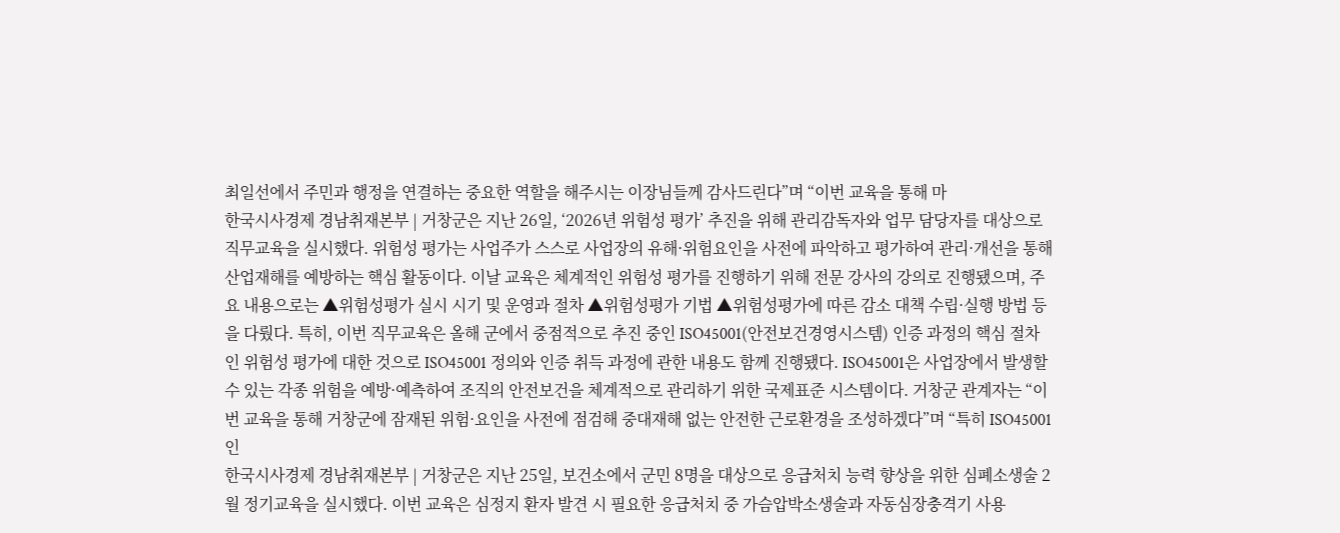최일선에서 주민과 행정을 연결하는 중요한 역할을 해주시는 이장님들께 감사드린다”며 “이번 교육을 통해 마
한국시사경제 경남취재본부 | 거창군은 지난 26일, ‘2026년 위험성 평가’ 추진을 위해 관리감독자와 업무 담당자를 대상으로 직무교육을 실시했다. 위험성 평가는 사업주가 스스로 사업장의 유해·위험요인을 사전에 파악하고 평가하여 관리·개선을 통해 산업재해를 예방하는 핵심 활동이다. 이날 교육은 체계적인 위험성 평가를 진행하기 위해 전문 강사의 강의로 진행됐으며, 주요 내용으로는 ▲위험성평가 실시 시기 및 운영과 절차 ▲위험성평가 기법 ▲위험성평가에 따른 감소 대책 수립·실행 방법 등을 다뤘다. 특히, 이번 직무교육은 올해 군에서 중점적으로 추진 중인 ISO45001(안전보건경영시스템) 인증 과정의 핵심 절차인 위험성 평가에 대한 것으로 ISO45001 정의와 인증 취득 과정에 관한 내용도 함께 진행됐다. ISO45001은 사업장에서 발생할 수 있는 각종 위험을 예방·예측하여 조직의 안전보건을 체계적으로 관리하기 위한 국제표준 시스템이다. 거창군 관계자는 “이번 교육을 통해 거창군에 잠재된 위험·요인을 사전에 점검해 중대재해 없는 안전한 근로환경을 조성하겠다”며 “특히 ISO45001 인
한국시사경제 경남취재본부 | 거창군은 지난 25일, 보건소에서 군민 8명을 대상으로 응급처치 능력 향상을 위한 심폐소생술 2월 정기교육을 실시했다. 이번 교육은 심정지 환자 발견 시 필요한 응급처치 중 가슴압박소생술과 자동심장충격기 사용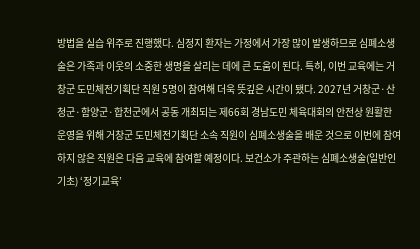방법을 실습 위주로 진행했다. 심정지 환자는 가정에서 가장 많이 발생하므로 심폐소생술은 가족과 이웃의 소중한 생명을 살리는 데에 큰 도움이 된다. 특히, 이번 교육에는 거창군 도민체전기획단 직원 5명이 참여해 더욱 뜻깊은 시간이 됐다. 2027년 거창군·산청군·함양군·합천군에서 공동 개최되는 제66회 경남도민 체육대회의 안전상 원활한 운영을 위해 거창군 도민체전기획단 소속 직원이 심폐소생술을 배운 것으로 이번에 참여하지 않은 직원은 다음 교육에 참여할 예정이다. 보건소가 주관하는 심폐소생술(일반인 기초) ‘정기교육’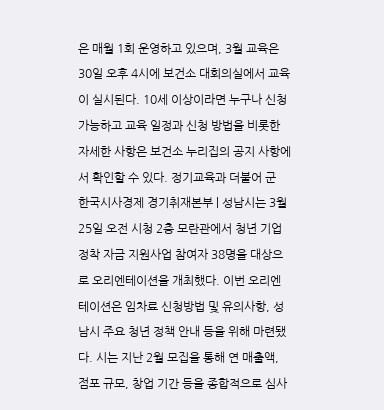은 매월 1회 운영하고 있으며, 3월 교육은 30일 오후 4시에 보건소 대회의실에서 교육이 실시된다. 10세 이상이라면 누구나 신청 가능하고 교육 일정과 신청 방법을 비롯한 자세한 사항은 보건소 누리집의 공지 사항에서 확인할 수 있다. 정기교육과 더불어 군
한국시사경제 경기취재본부 | 성남시는 3월 25일 오전 시청 2층 모란관에서 청년 기업 정착 자금 지원사업 참여자 38명을 대상으로 오리엔테이션을 개최했다. 이번 오리엔테이션은 임차료 신청방법 및 유의사항, 성남시 주요 청년 정책 안내 등을 위해 마련됐다. 시는 지난 2월 모집을 통해 연 매출액, 점포 규모, 창업 기간 등을 종합적으로 심사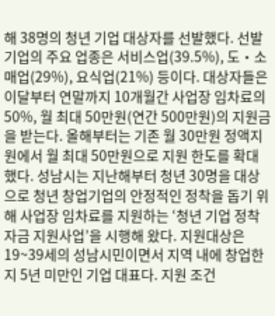해 38명의 청년 기업 대상자를 선발했다. 선발 기업의 주요 업종은 서비스업(39.5%), 도‧소매업(29%), 요식업(21%) 등이다. 대상자들은 이달부터 연말까지 10개월간 사업장 임차료의 50%, 월 최대 50만원(연간 500만원)의 지원금을 받는다. 올해부터는 기존 월 30만원 정액지원에서 월 최대 50만원으로 지원 한도를 확대했다. 성남시는 지난해부터 청년 30명을 대상으로 청년 창업기업의 안정적인 정착을 돕기 위해 사업장 임차료를 지원하는 ‘청년 기업 정착 자금 지원사업’을 시행해 왔다. 지원대상은 19~39세의 성남시민이면서 지역 내에 창업한 지 5년 미만인 기업 대표다. 지원 조건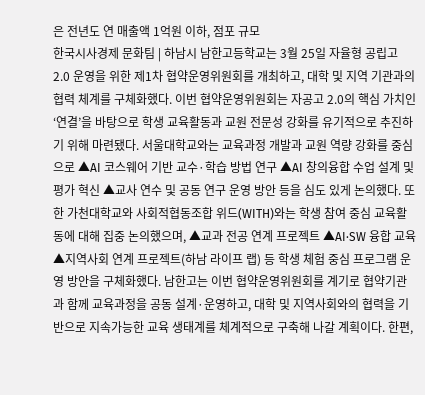은 전년도 연 매출액 1억원 이하, 점포 규모
한국시사경제 문화팀 | 하남시 남한고등학교는 3월 25일 자율형 공립고 2.0 운영을 위한 제1차 협약운영위원회를 개최하고, 대학 및 지역 기관과의 협력 체계를 구체화했다. 이번 협약운영위원회는 자공고 2.0의 핵심 가치인 ‘연결’을 바탕으로 학생 교육활동과 교원 전문성 강화를 유기적으로 추진하기 위해 마련됐다. 서울대학교와는 교육과정 개발과 교원 역량 강화를 중심으로 ▲AI 코스웨어 기반 교수·학습 방법 연구 ▲AI 창의융합 수업 설계 및 평가 혁신 ▲교사 연수 및 공동 연구 운영 방안 등을 심도 있게 논의했다. 또한 가천대학교와 사회적협동조합 위드(WITH)와는 학생 참여 중심 교육활동에 대해 집중 논의했으며, ▲교과 전공 연계 프로젝트 ▲AI·SW 융합 교육 ▲지역사회 연계 프로젝트(하남 라이프 랩) 등 학생 체험 중심 프로그램 운영 방안을 구체화했다. 남한고는 이번 협약운영위원회를 계기로 협약기관과 함께 교육과정을 공동 설계·운영하고, 대학 및 지역사회와의 협력을 기반으로 지속가능한 교육 생태계를 체계적으로 구축해 나갈 계획이다. 한편,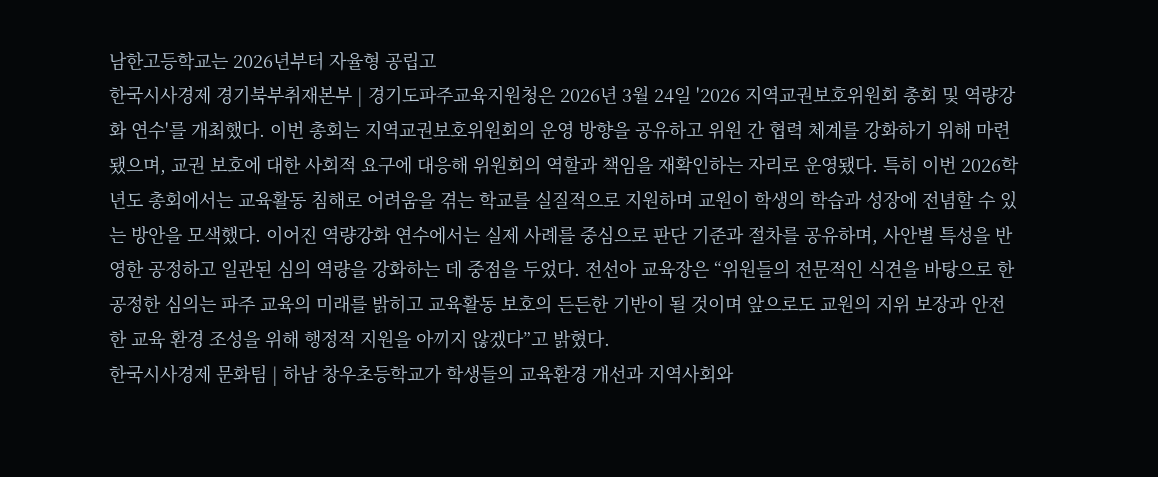남한고등학교는 2026년부터 자율형 공립고
한국시사경제 경기북부취재본부 | 경기도파주교육지원청은 2026년 3월 24일 '2026 지역교권보호위원회 총회 및 역량강화 연수'를 개최했다. 이번 총회는 지역교권보호위원회의 운영 방향을 공유하고 위원 간 협력 체계를 강화하기 위해 마련됐으며, 교권 보호에 대한 사회적 요구에 대응해 위원회의 역할과 책임을 재확인하는 자리로 운영됐다. 특히 이번 2026학년도 총회에서는 교육활동 침해로 어려움을 겪는 학교를 실질적으로 지원하며 교원이 학생의 학습과 성장에 전념할 수 있는 방안을 모색했다. 이어진 역량강화 연수에서는 실제 사례를 중심으로 판단 기준과 절차를 공유하며, 사안별 특성을 반영한 공정하고 일관된 심의 역량을 강화하는 데 중점을 두었다. 전선아 교육장은 “위원들의 전문적인 식견을 바탕으로 한 공정한 심의는 파주 교육의 미래를 밝히고 교육활동 보호의 든든한 기반이 될 것이며 앞으로도 교원의 지위 보장과 안전한 교육 환경 조성을 위해 행정적 지원을 아끼지 않겠다”고 밝혔다.
한국시사경제 문화팀 | 하남 창우초등학교가 학생들의 교육환경 개선과 지역사회와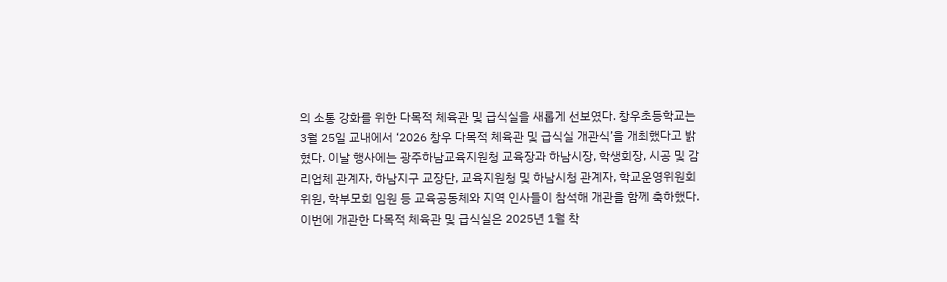의 소통 강화를 위한 다목적 체육관 및 급식실을 새롭게 선보였다. 창우초등학교는 3월 25일 교내에서 ‘2026 창우 다목적 체육관 및 급식실 개관식’을 개최했다고 밝혔다. 이날 행사에는 광주하남교육지원청 교육장과 하남시장, 학생회장, 시공 및 감리업체 관계자, 하남지구 교장단, 교육지원청 및 하남시청 관계자, 학교운영위원회 위원, 학부모회 임원 등 교육공동체와 지역 인사들이 참석해 개관을 함께 축하했다. 이번에 개관한 다목적 체육관 및 급식실은 2025년 1월 착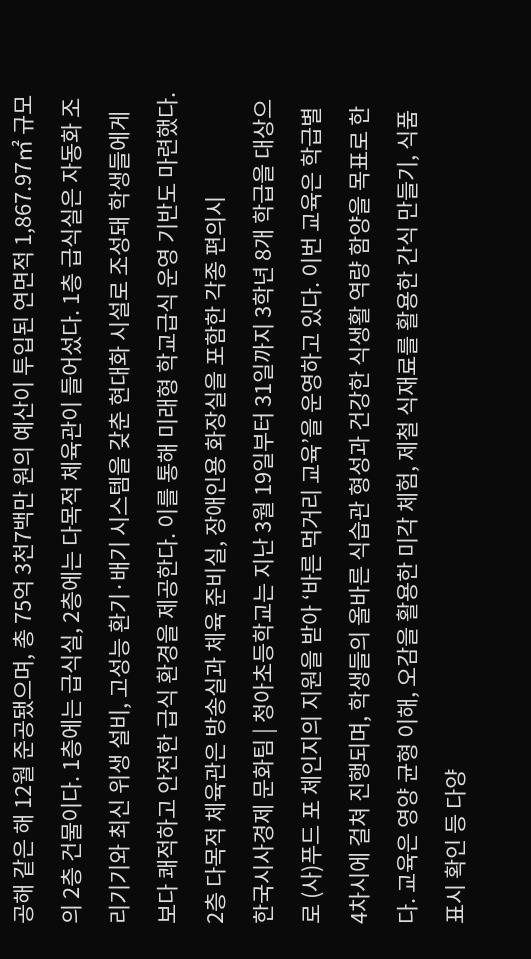공해 같은 해 12월 준공됐으며, 총 75억 3천7백만 원의 예산이 투입된 연면적 1,867.97㎡ 규모의 2층 건물이다. 1층에는 급식실, 2층에는 다목적 체육관이 들어섰다. 1층 급식실은 자동화 조리기기와 최신 위생 설비, 고성능 환기·배기 시스템을 갖춘 현대화 시설로 조성돼 학생들에게 보다 쾌적하고 안전한 급식 환경을 제공한다. 이를 통해 미래형 학교급식 운영 기반도 마련했다. 2층 다목적 체육관은 방송실과 체육 준비실, 장애인용 화장실을 포함한 각종 편의시
한국시사경제 문화팀 | 청아초등학교는 지난 3월 19일부터 31일까지 3학년 8개 학급을 대상으로 (사)푸드 포 체인지의 지원을 받아 ‘바른 먹거리 교육’을 운영하고 있다. 이번 교육은 학급별 4차시에 걸쳐 진행되며, 학생들의 올바른 식습관 형성과 건강한 식생활 역량 함양을 목표로 한다. 교육은 영양 균형 이해, 오감을 활용한 미각 체험, 제철 식재료를 활용한 간식 만들기, 식품 표시 확인 등 다양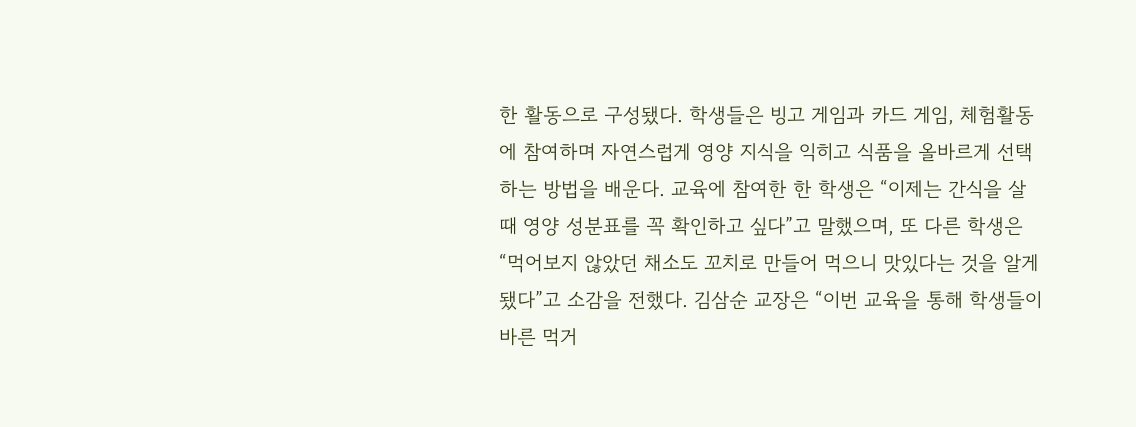한 활동으로 구성됐다. 학생들은 빙고 게임과 카드 게임, 체험활동에 참여하며 자연스럽게 영양 지식을 익히고 식품을 올바르게 선택하는 방법을 배운다. 교육에 참여한 한 학생은 “이제는 간식을 살 때 영양 성분표를 꼭 확인하고 싶다”고 말했으며, 또 다른 학생은 “먹어보지 않았던 채소도 꼬치로 만들어 먹으니 맛있다는 것을 알게 됐다”고 소감을 전했다. 김삼순 교장은 “이번 교육을 통해 학생들이 바른 먹거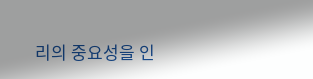리의 중요성을 인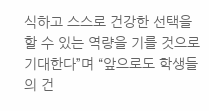식하고 스스로 건강한 선택을 할 수 있는 역량을 기를 것으로 기대한다”며 “앞으로도 학생들의 건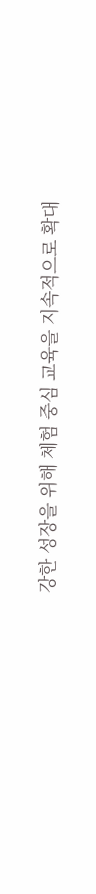강한 성장을 위해 체험 중심 교육을 지속적으로 확대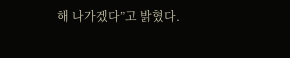해 나가겠다”고 밝혔다.